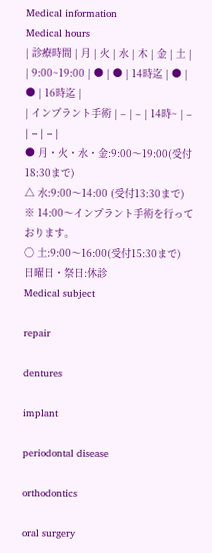Medical information
Medical hours
| 診療時間 | 月 | 火 | 水 | 木 | 金 | 土 |
| 9:00~19:00 | ● | ● | 14時迄 | ● | ● | 16時迄 |
| インプラント手術 | – | – | 14時~ | – | – | – |
● 月・火・水・金:9:00〜19:00(受付18:30まで)
△ 水:9:00〜14:00 (受付13:30まで)
※ 14:00〜インプラント手術を行っております。
〇 土:9:00〜16:00(受付15:30まで)
日曜日・祭日:休診
Medical subject

repair

dentures

implant

periodontal disease

orthodontics

oral surgery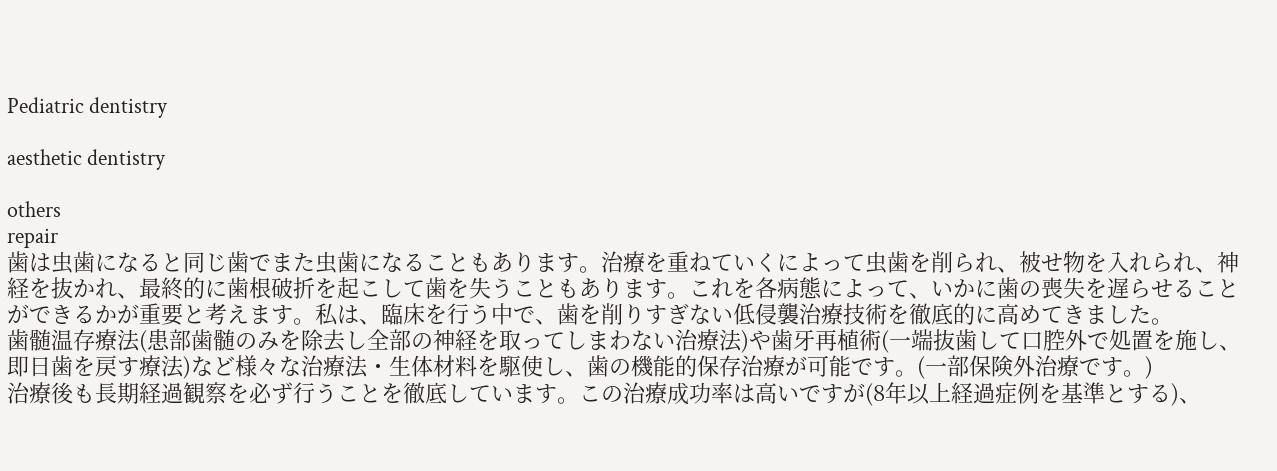Pediatric dentistry

aesthetic dentistry

others
repair
歯は虫歯になると同じ歯でまた虫歯になることもあります。治療を重ねていくによって虫歯を削られ、被せ物を入れられ、神経を抜かれ、最終的に歯根破折を起こして歯を失うこともあります。これを各病態によって、いかに歯の喪失を遅らせることができるかが重要と考えます。私は、臨床を行う中で、歯を削りすぎない低侵襲治療技術を徹底的に高めてきました。
歯髄温存療法(患部歯髄のみを除去し全部の神経を取ってしまわない治療法)や歯牙再植術(一端抜歯して口腔外で処置を施し、即日歯を戻す療法)など様々な治療法・生体材料を駆使し、歯の機能的保存治療が可能です。(一部保険外治療です。)
治療後も長期経過観察を必ず行うことを徹底しています。この治療成功率は高いですが(8年以上経過症例を基準とする)、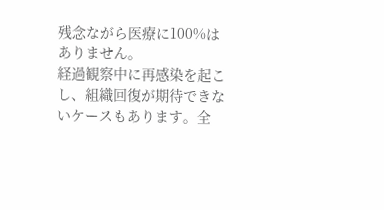残念ながら医療に100%はありません。
経過観察中に再感染を起こし、組織回復が期待できないケースもあります。全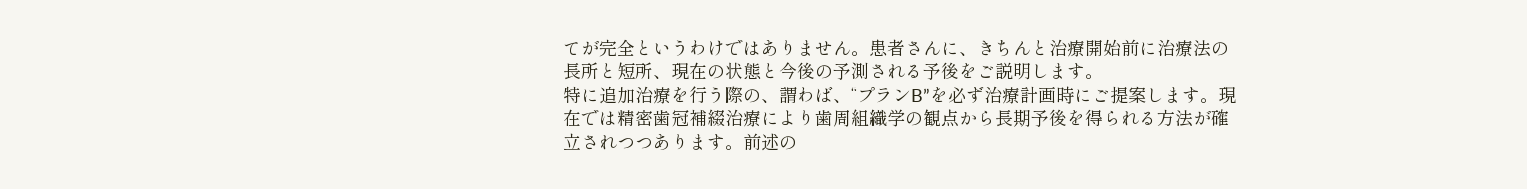てが完全というわけではありません。患者さんに、きちんと治療開始前に治療法の長所と短所、現在の状態と今後の予測される予後をご説明します。
特に追加治療を行う際の、謂わば、“プランB”を必ず治療計画時にご提案します。現在では精密歯冠補綴治療により歯周組織学の観点から長期予後を得られる方法が確立されつつあります。前述の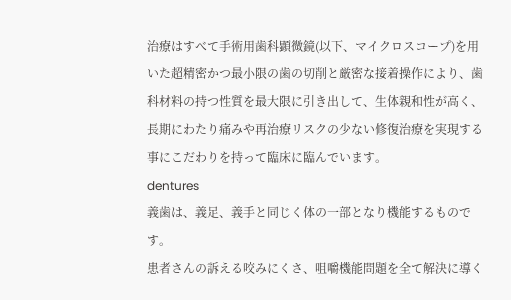治療はすべて手術用歯科顕微鏡(以下、マイクロスコープ)を用いた超精密かつ最小限の歯の切削と厳密な接着操作により、歯科材料の持つ性質を最大限に引き出して、生体親和性が高く、長期にわたり痛みや再治療リスクの少ない修復治療を実現する事にこだわりを持って臨床に臨んでいます。
dentures
義歯は、義足、義手と同じく体の一部となり機能するものです。
患者さんの訴える咬みにくさ、咀嚼機能問題を全て解決に導く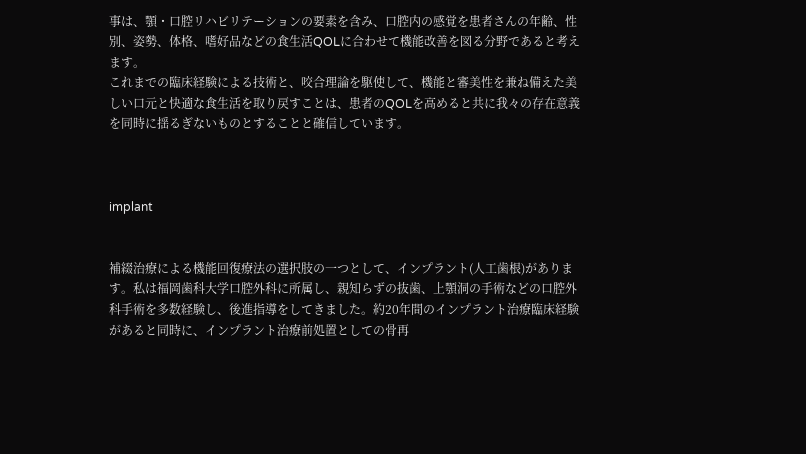事は、顎・口腔リハビリテーションの要素を含み、口腔内の感覚を患者さんの年齢、性別、姿勢、体格、嗜好品などの食生活QOLに合わせて機能改善を図る分野であると考えます。
これまでの臨床経験による技術と、咬合理論を駆使して、機能と審美性を兼ね備えた美しい口元と快適な食生活を取り戻すことは、患者のQOLを高めると共に我々の存在意義を同時に揺るぎないものとすることと確信しています。



implant


補綴治療による機能回復療法の選択肢の一つとして、インプラント(人工歯根)があります。私は福岡歯科大学口腔外科に所属し、親知らずの抜歯、上顎洞の手術などの口腔外科手術を多数経験し、後進指導をしてきました。約20年間のインプラント治療臨床経験があると同時に、インプラント治療前処置としての骨再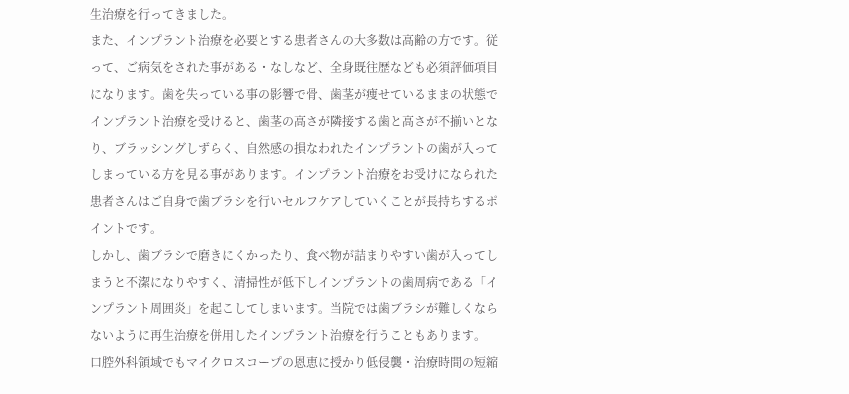生治療を行ってきました。
また、インプラント治療を必要とする患者さんの大多数は高齢の方です。従って、ご病気をされた事がある・なしなど、全身既往歴なども必須評価項目になります。歯を失っている事の影響で骨、歯茎が痩せているままの状態でインプラント治療を受けると、歯茎の高さが隣接する歯と高さが不揃いとなり、ブラッシングしずらく、自然感の損なわれたインプラントの歯が入ってしまっている方を見る事があります。インプラント治療をお受けになられた患者さんはご自身で歯ブラシを行いセルフケアしていくことが長持ちするポイントです。
しかし、歯ブラシで磨きにくかったり、食べ物が詰まりやすい歯が入ってしまうと不潔になりやすく、清掃性が低下しインプラントの歯周病である「インプラント周囲炎」を起こしてしまいます。当院では歯ブラシが難しくならないように再生治療を併用したインプラント治療を行うこともあります。
口腔外科領域でもマイクロスコープの恩恵に授かり低侵襲・治療時間の短縮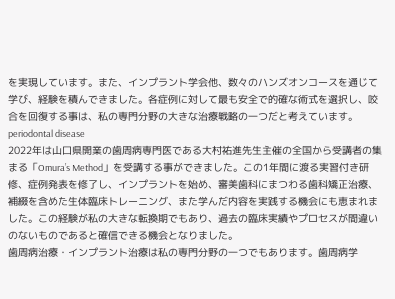を実現しています。また、インプラント学会他、数々のハンズオンコースを通じて学び、経験を積んできました。各症例に対して最も安全で的確な術式を選択し、咬合を回復する事は、私の専門分野の大きな治療戦略の一つだと考えています。
periodontal disease
2022年は山口県開業の歯周病専門医である大村祐進先生主催の全国から受講者の集まる「Omura’s Method」を受講する事ができました。この1年間に渡る実習付き研修、症例発表を修了し、インプラントを始め、審美歯科にまつわる歯科矯正治療、補綴を含めた生体臨床トレーニング、また学んだ内容を実践する機会にも恵まれました。この経験が私の大きな転換期でもあり、過去の臨床実績やプロセスが間違いのないものであると確信できる機会となりました。
歯周病治療・インプラント治療は私の専門分野の一つでもあります。歯周病学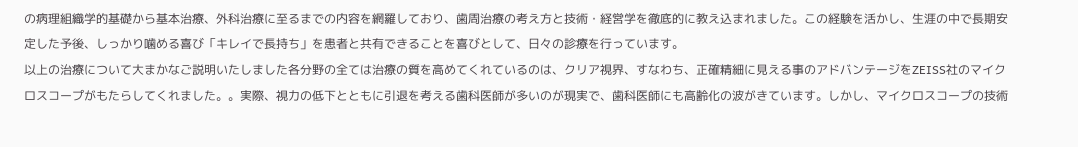の病理組織学的基礎から基本治療、外科治療に至るまでの内容を網羅しており、歯周治療の考え方と技術・経営学を徹底的に教え込まれました。この経験を活かし、生涯の中で長期安定した予後、しっかり噛める喜び「キレイで長持ち」を患者と共有できることを喜びとして、日々の診療を行っています。
以上の治療について大まかなご説明いたしました各分野の全ては治療の質を高めてくれているのは、クリア視界、すなわち、正確精細に見える事のアドバンテージをZEISS社のマイクロスコープがもたらしてくれました。。実際、視力の低下とともに引退を考える歯科医師が多いのが現実で、歯科医師にも高齢化の波がきています。しかし、マイクロスコープの技術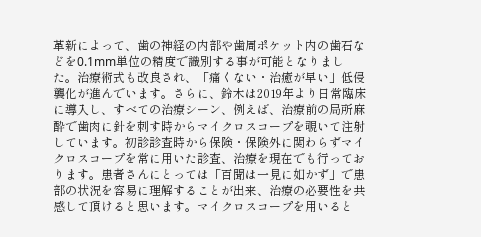革新によって、歯の神経の内部や歯周ポケット内の歯石などを0.1mm単位の精度で識別する事が可能となりました。治療術式も改良され、「痛くない・治癒が早い」低侵襲化が進んでいます。さらに、鈴木は2019年より日常臨床に導入し、すべての治療シーン、例えば、治療前の局所麻酔で歯肉に針を刺す時からマイクロスコープを覗いて注射しています。初診診査時から保険・保険外に関わらずマイクロスコープを常に用いた診査、治療を現在でも行っております。患者さんにとっては「百聞は一見に如かず」で患部の状況を容易に理解することが出来、治療の必要性を共感して頂けると思います。マイクロスコープを用いると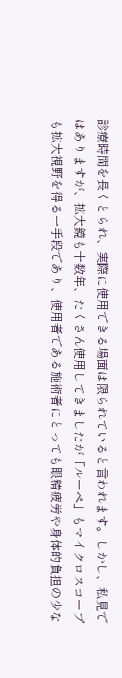診療時間を長くとられ、実際に使用できる場面は限られていると言われます。しかし、私見ではありますが、拡大鏡も十数年、たくさん使用してきましたが「ルーペ」もマイクロスコープも拡大視野を得る一手段であり、使用者である施術者にとっても眼精疲労や身体的負担の少な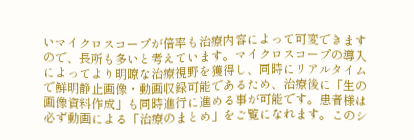いマイクロスコープが倍率も治療内容によって可変できますので、長所も多いと考えています。マイクロスコープの導入によってより明瞭な治療視野を獲得し、同時にリアルタイムで鮮明静止画像・動画収録可能であるため、治療後に「生の画像資料作成」も同時進行に進める事が可能です。患者様は必ず動画による「治療のまとめ」をご覧になれます。このシ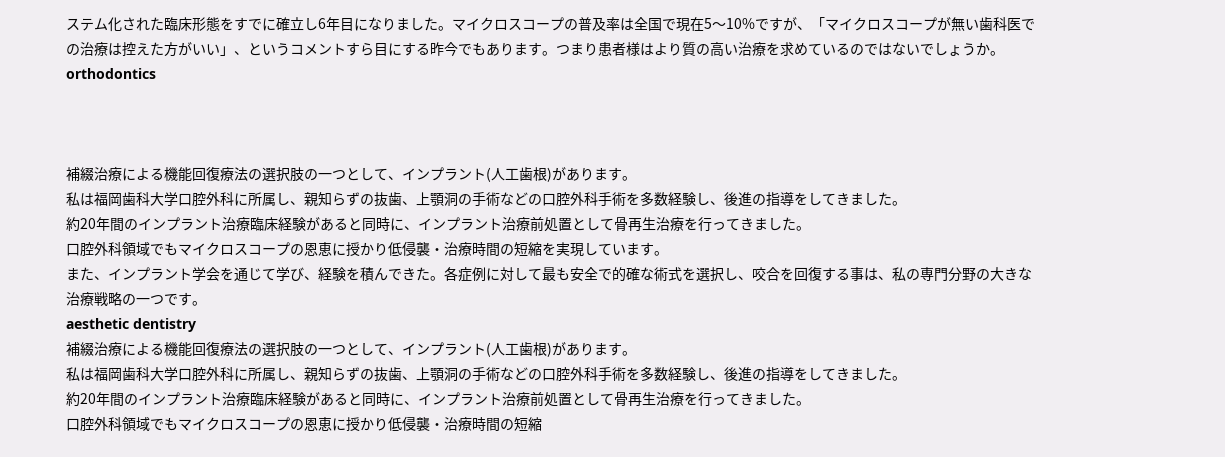ステム化された臨床形態をすでに確立し6年目になりました。マイクロスコープの普及率は全国で現在5〜10%ですが、「マイクロスコープが無い歯科医での治療は控えた方がいい」、というコメントすら目にする昨今でもあります。つまり患者様はより質の高い治療を求めているのではないでしょうか。
orthodontics



補綴治療による機能回復療法の選択肢の一つとして、インプラント(人工歯根)があります。
私は福岡歯科大学口腔外科に所属し、親知らずの抜歯、上顎洞の手術などの口腔外科手術を多数経験し、後進の指導をしてきました。
約20年間のインプラント治療臨床経験があると同時に、インプラント治療前処置として骨再生治療を行ってきました。
口腔外科領域でもマイクロスコープの恩恵に授かり低侵襲・治療時間の短縮を実現しています。
また、インプラント学会を通じて学び、経験を積んできた。各症例に対して最も安全で的確な術式を選択し、咬合を回復する事は、私の専門分野の大きな治療戦略の一つです。
aesthetic dentistry
補綴治療による機能回復療法の選択肢の一つとして、インプラント(人工歯根)があります。
私は福岡歯科大学口腔外科に所属し、親知らずの抜歯、上顎洞の手術などの口腔外科手術を多数経験し、後進の指導をしてきました。
約20年間のインプラント治療臨床経験があると同時に、インプラント治療前処置として骨再生治療を行ってきました。
口腔外科領域でもマイクロスコープの恩恵に授かり低侵襲・治療時間の短縮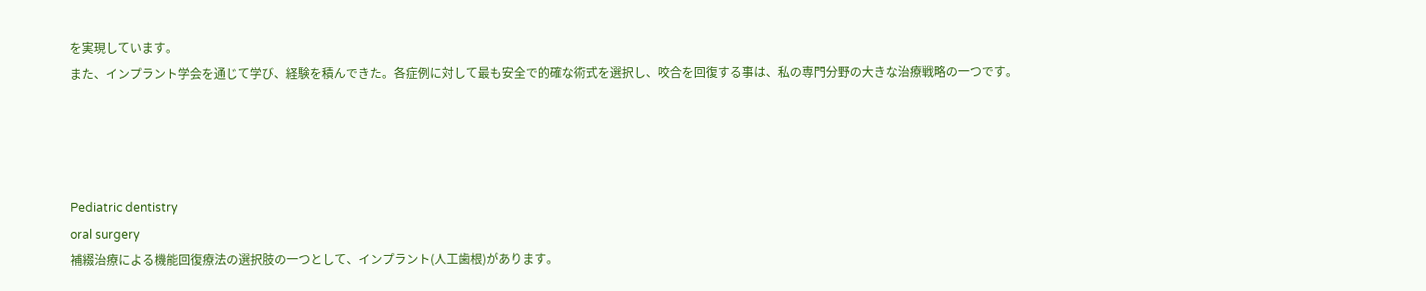を実現しています。
また、インプラント学会を通じて学び、経験を積んできた。各症例に対して最も安全で的確な術式を選択し、咬合を回復する事は、私の専門分野の大きな治療戦略の一つです。




Pediatric dentistry
oral surgery
補綴治療による機能回復療法の選択肢の一つとして、インプラント(人工歯根)があります。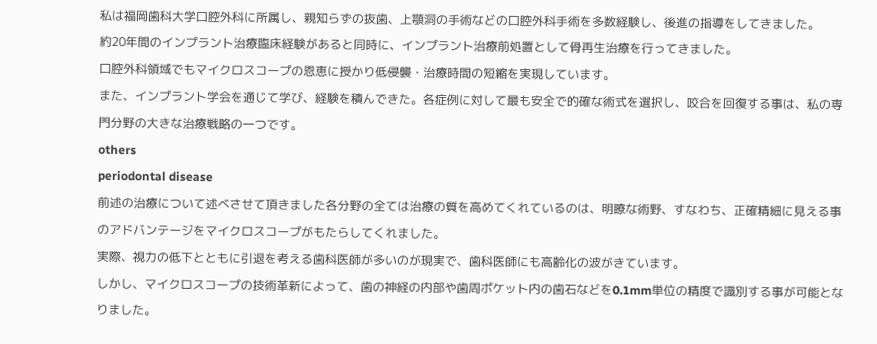私は福岡歯科大学口腔外科に所属し、親知らずの抜歯、上顎洞の手術などの口腔外科手術を多数経験し、後進の指導をしてきました。
約20年間のインプラント治療臨床経験があると同時に、インプラント治療前処置として骨再生治療を行ってきました。
口腔外科領域でもマイクロスコープの恩恵に授かり低侵襲・治療時間の短縮を実現しています。
また、インプラント学会を通じて学び、経験を積んできた。各症例に対して最も安全で的確な術式を選択し、咬合を回復する事は、私の専門分野の大きな治療戦略の一つです。
others
periodontal disease
前述の治療について述べさせて頂きました各分野の全ては治療の質を高めてくれているのは、明瞭な術野、すなわち、正確精細に見える事のアドバンテージをマイクロスコープがもたらしてくれました。
実際、視力の低下とともに引退を考える歯科医師が多いのが現実で、歯科医師にも高齢化の波がきています。
しかし、マイクロスコープの技術革新によって、歯の神経の内部や歯周ポケット内の歯石などを0.1mm単位の精度で識別する事が可能となりました。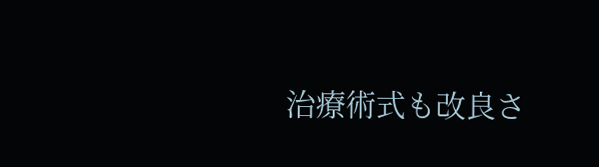治療術式も改良さ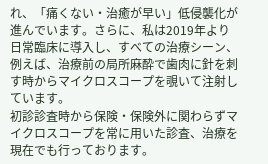れ、「痛くない・治癒が早い」低侵襲化が進んでいます。さらに、私は2019年より日常臨床に導入し、すべての治療シーン、例えば、治療前の局所麻酔で歯肉に針を刺す時からマイクロスコープを覗いて注射しています。
初診診査時から保険・保険外に関わらずマイクロスコープを常に用いた診査、治療を現在でも行っております。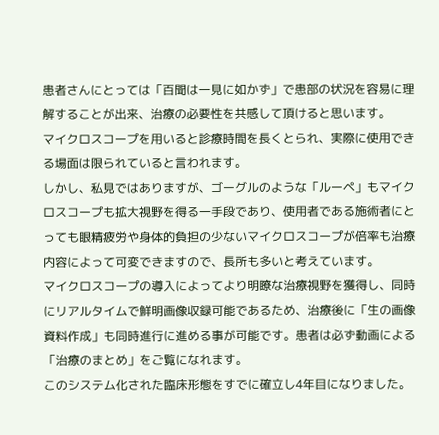患者さんにとっては「百聞は一見に如かず」で患部の状況を容易に理解することが出来、治療の必要性を共感して頂けると思います。
マイクロスコープを用いると診療時間を長くとられ、実際に使用できる場面は限られていると言われます。
しかし、私見ではありますが、ゴーグルのような「ルーペ」もマイクロスコープも拡大視野を得る一手段であり、使用者である施術者にとっても眼精疲労や身体的負担の少ないマイクロスコープが倍率も治療内容によって可変できますので、長所も多いと考えています。
マイクロスコープの導入によってより明瞭な治療視野を獲得し、同時にリアルタイムで鮮明画像収録可能であるため、治療後に「生の画像資料作成」も同時進行に進める事が可能です。患者は必ず動画による「治療のまとめ」をご覧になれます。
このシステム化された臨床形態をすでに確立し4年目になりました。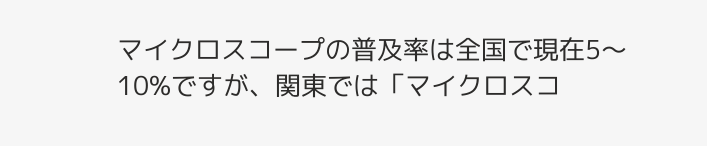マイクロスコープの普及率は全国で現在5〜10%ですが、関東では「マイクロスコ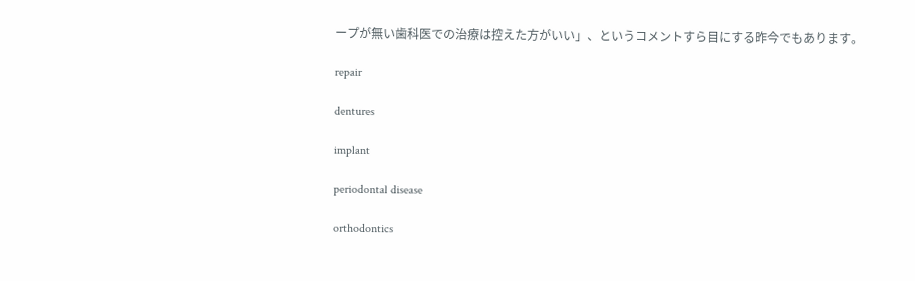ープが無い歯科医での治療は控えた方がいい」、というコメントすら目にする昨今でもあります。

repair

dentures

implant

periodontal disease

orthodontics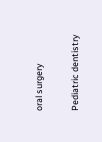oral surgery

Pediatric dentistry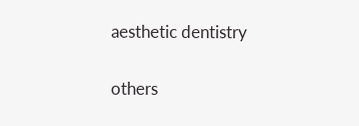aesthetic dentistry

others